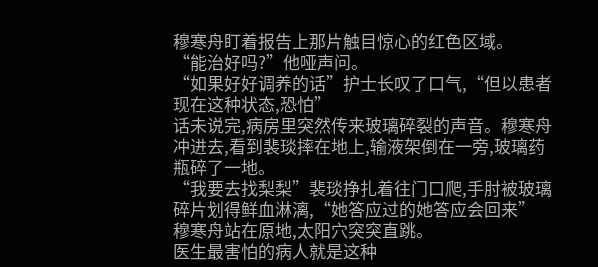穆寒舟盯着报告上那片触目惊心的红色区域。
“能治好吗?”他哑声问。
“如果好好调养的话”护士长叹了口气,“但以患者现在这种状态,恐怕”
话未说完,病房里突然传来玻璃碎裂的声音。穆寒舟冲进去,看到裴琰摔在地上,输液架倒在一旁,玻璃药瓶碎了一地。
“我要去找梨梨”裴琰挣扎着往门口爬,手肘被玻璃碎片划得鲜血淋漓,“她答应过的她答应会回来”
穆寒舟站在原地,太阳穴突突直跳。
医生最害怕的病人就是这种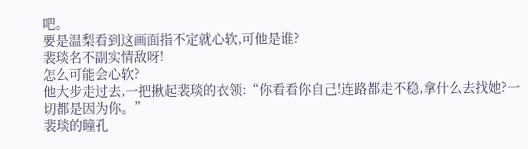吧。
要是温梨看到这画面指不定就心软,可他是谁?
裴琰名不副实情敌呀!
怎么可能会心软?
他大步走过去,一把揪起裴琰的衣领:“你看看你自己!连路都走不稳,拿什么去找她?一切都是因为你。”
裴琰的瞳孔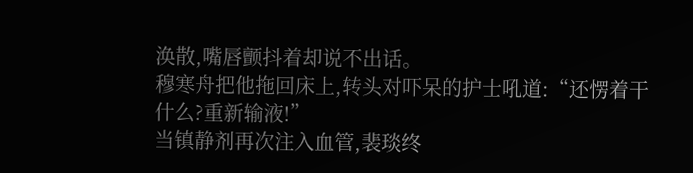涣散,嘴唇颤抖着却说不出话。
穆寒舟把他拖回床上,转头对吓呆的护士吼道:“还愣着干什么?重新输液!”
当镇静剂再次注入血管,裴琰终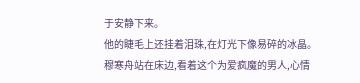于安静下来。
他的睫毛上还挂着泪珠,在灯光下像易碎的冰晶。
穆寒舟站在床边,看着这个为爱疯魔的男人,心情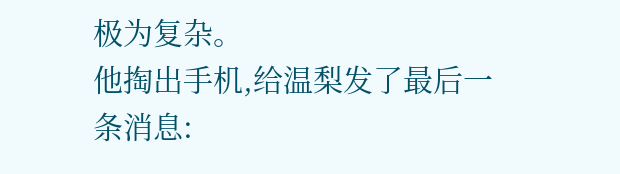极为复杂。
他掏出手机,给温梨发了最后一条消息: